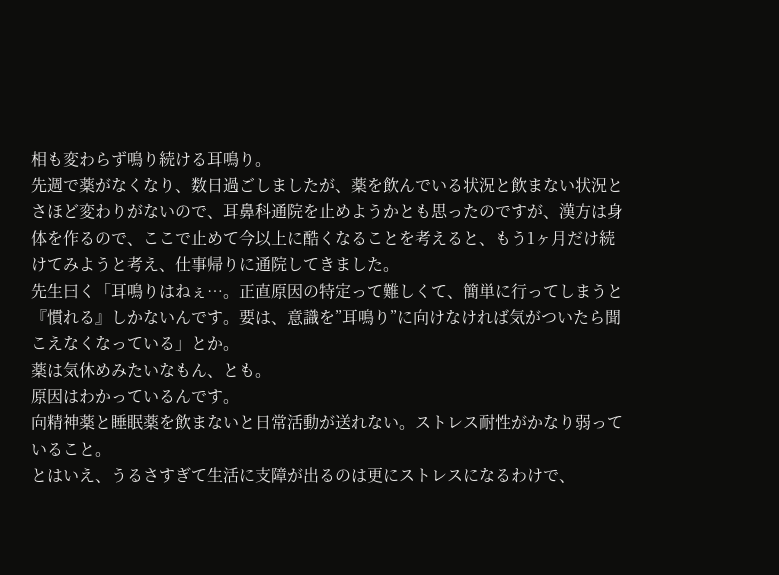相も変わらず鳴り続ける耳鳴り。
先週で薬がなくなり、数日過ごしましたが、薬を飲んでいる状況と飲まない状況とさほど変わりがないので、耳鼻科通院を止めようかとも思ったのですが、漢方は身体を作るので、ここで止めて今以上に酷くなることを考えると、もう1ヶ月だけ続けてみようと考え、仕事帰りに通院してきました。
先生曰く「耳鳴りはねぇ…。正直原因の特定って難しくて、簡単に行ってしまうと『慣れる』しかないんです。要は、意識を”耳鳴り”に向けなければ気がついたら聞こえなくなっている」とか。
薬は気休めみたいなもん、とも。
原因はわかっているんです。
向精神薬と睡眠薬を飲まないと日常活動が送れない。ストレス耐性がかなり弱っていること。
とはいえ、うるさすぎて生活に支障が出るのは更にストレスになるわけで、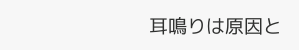耳鳴りは原因と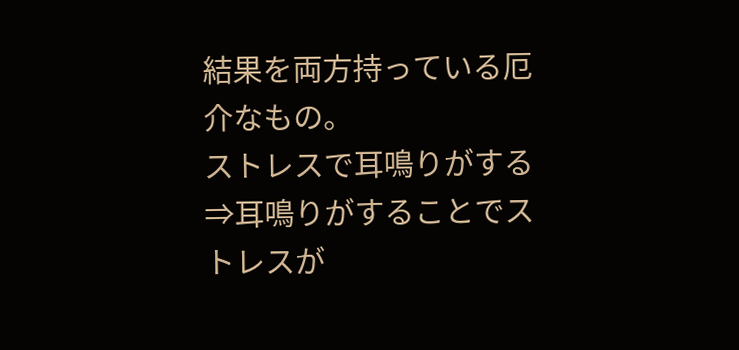結果を両方持っている厄介なもの。
ストレスで耳鳴りがする⇒耳鳴りがすることでストレスが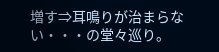増す⇒耳鳴りが治まらない・・・の堂々巡り。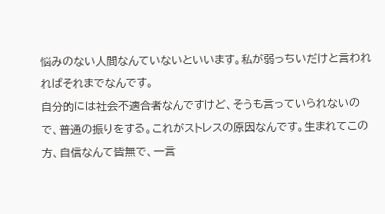悩みのない人間なんていないといいます。私が弱っちいだけと言われればそれまでなんです。
自分的には社会不適合者なんですけど、そうも言っていられないので、普通の振りをする。これがストレスの原因なんです。生まれてこの方、自信なんて皆無で、一言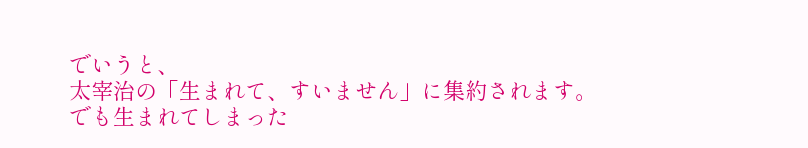でいうと、
太宰治の「生まれて、すいません」に集約されます。
でも生まれてしまった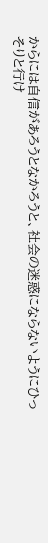からには自信があろうとなかろうと、社会の迷惑にならないようにひっそりと行け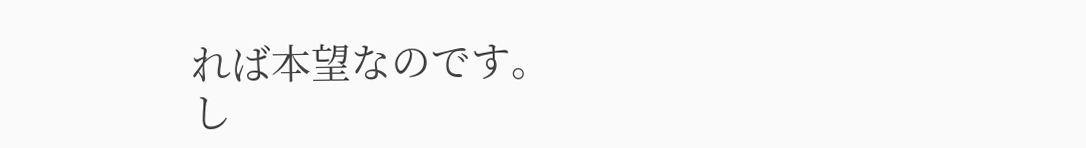れば本望なのです。
し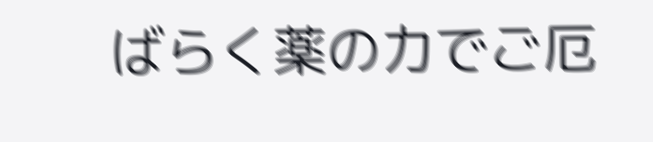ばらく薬の力でご厄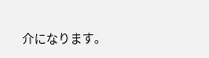介になります。